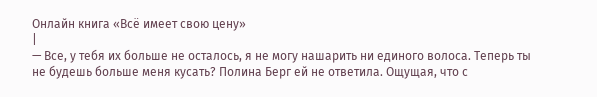Онлайн книга «Всё имеет свою цену»
|
— Все, у тебя их больше не осталось, я не могу нашарить ни единого волоса. Теперь ты не будешь больше меня кусать? Полина Берг ей не ответила. Ощущая, что с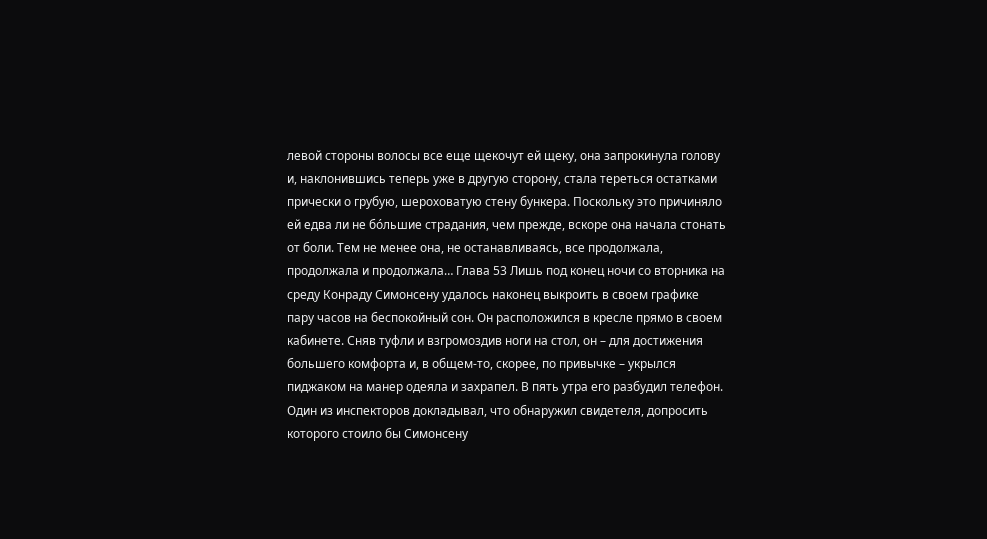левой стороны волосы все еще щекочут ей щеку, она запрокинула голову и, наклонившись теперь уже в другую сторону, стала тереться остатками прически о грубую, шероховатую стену бункера. Поскольку это причиняло ей едва ли не бóльшие страдания, чем прежде, вскоре она начала стонать от боли. Тем не менее она, не останавливаясь, все продолжала, продолжала и продолжала… Глава 53 Лишь под конец ночи со вторника на среду Конраду Симонсену удалось наконец выкроить в своем графике пару часов на беспокойный сон. Он расположился в кресле прямо в своем кабинете. Сняв туфли и взгромоздив ноги на стол, он – для достижения большего комфорта и, в общем-то, скорее, по привычке – укрылся пиджаком на манер одеяла и захрапел. В пять утра его разбудил телефон. Один из инспекторов докладывал, что обнаружил свидетеля, допросить которого стоило бы Симонсену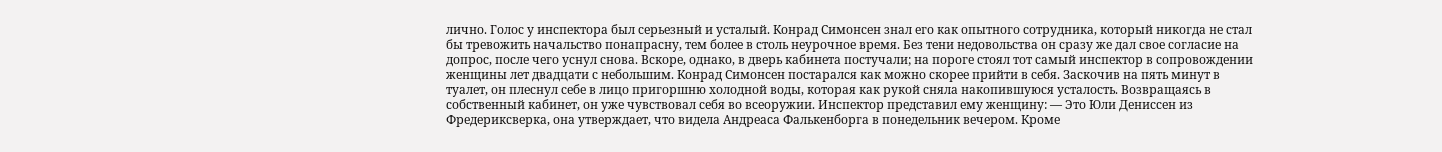лично. Голос у инспектора был серьезный и усталый. Конрад Симонсен знал его как опытного сотрудника, который никогда не стал бы тревожить начальство понапрасну, тем более в столь неурочное время. Без тени недовольства он сразу же дал свое согласие на допрос, после чего уснул снова. Вскоре, однако, в дверь кабинета постучали; на пороге стоял тот самый инспектор в сопровождении женщины лет двадцати с небольшим. Конрад Симонсен постарался как можно скорее прийти в себя. Заскочив на пять минут в туалет, он плеснул себе в лицо пригоршню холодной воды, которая как рукой сняла накопившуюся усталость. Возвращаясь в собственный кабинет, он уже чувствовал себя во всеоружии. Инспектор представил ему женщину: — Это Юли Дениссен из Фредериксверка, она утверждает, что видела Андреаса Фалькенборга в понедельник вечером. Кроме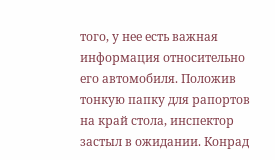того, у нее есть важная информация относительно его автомобиля. Положив тонкую папку для рапортов на край стола, инспектор застыл в ожидании. Конрад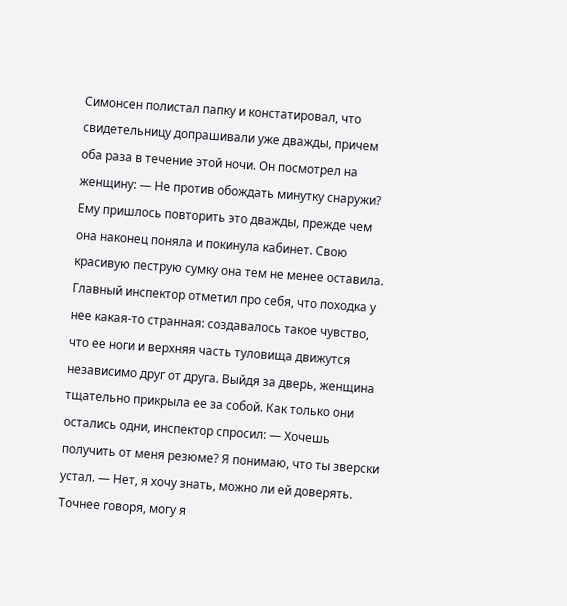Симонсен полистал папку и констатировал, что свидетельницу допрашивали уже дважды, причем оба раза в течение этой ночи. Он посмотрел на женщину: — Не против обождать минутку снаружи? Ему пришлось повторить это дважды, прежде чем она наконец поняла и покинула кабинет. Свою красивую пеструю сумку она тем не менее оставила. Главный инспектор отметил про себя, что походка у нее какая-то странная: создавалось такое чувство, что ее ноги и верхняя часть туловища движутся независимо друг от друга. Выйдя за дверь, женщина тщательно прикрыла ее за собой. Как только они остались одни, инспектор спросил: — Хочешь получить от меня резюме? Я понимаю, что ты зверски устал. — Нет, я хочу знать, можно ли ей доверять. Точнее говоря, могу я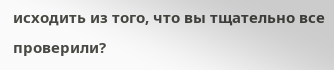исходить из того, что вы тщательно все проверили?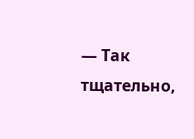— Так тщательно,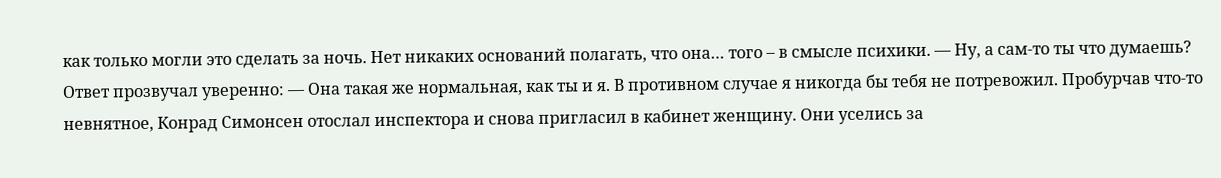как только могли это сделать за ночь. Нет никаких оснований полагать, что она… того – в смысле психики. — Ну, а сам-то ты что думаешь? Ответ прозвучал уверенно: — Она такая же нормальная, как ты и я. В противном случае я никогда бы тебя не потревожил. Пробурчав что-то невнятное, Конрад Симонсен отослал инспектора и снова пригласил в кабинет женщину. Они уселись за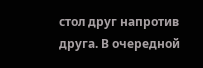стол друг напротив друга. В очередной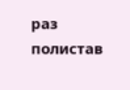раз полистав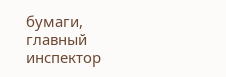бумаги, главный инспектор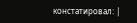констатировал: |